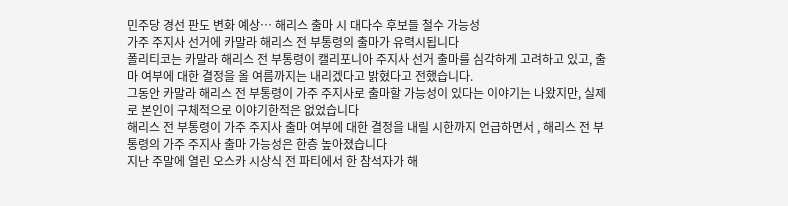민주당 경선 판도 변화 예상… 해리스 출마 시 대다수 후보들 철수 가능성
가주 주지사 선거에 카말라 해리스 전 부통령의 출마가 유력시됩니다
폴리티코는 카말라 해리스 전 부통령이 캘리포니아 주지사 선거 출마를 심각하게 고려하고 있고, 출마 여부에 대한 결정을 올 여름까지는 내리겠다고 밝혔다고 전했습니다.
그동안 카말라 해리스 전 부통령이 가주 주지사로 출마할 가능성이 있다는 이야기는 나왔지만, 실제로 본인이 구체적으로 이야기한적은 없었습니다
해리스 전 부통령이 가주 주지사 출마 여부에 대한 결정을 내릴 시한까지 언급하면서 , 해리스 전 부통령의 가주 주지사 출마 가능성은 한층 높아졌습니다
지난 주말에 열린 오스카 시상식 전 파티에서 한 참석자가 해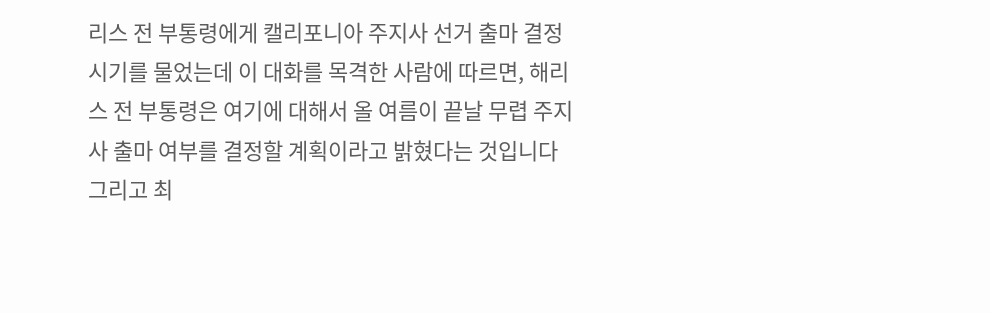리스 전 부통령에게 캘리포니아 주지사 선거 출마 결정 시기를 물었는데 이 대화를 목격한 사람에 따르면, 해리스 전 부통령은 여기에 대해서 올 여름이 끝날 무렵 주지사 출마 여부를 결정할 계획이라고 밝혔다는 것입니다
그리고 최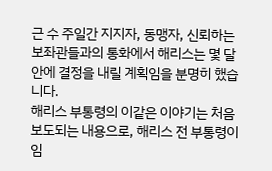근 수 주일간 지지자, 동맹자, 신뢰하는 보좌관들과의 통화에서 해리스는 몇 달 안에 결정을 내릴 계획임을 분명히 했습니다.
해리스 부통령의 이같은 이야기는 처음 보도되는 내용으로, 해리스 전 부통령이 임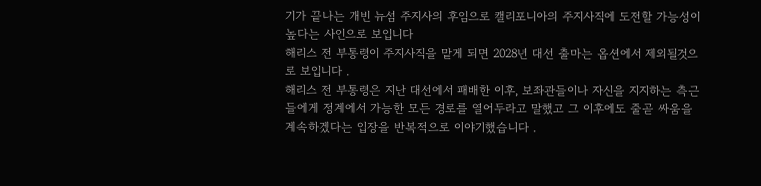기가 끝나는 개빈 뉴섬 주지사의 후임으로 캘리포니아의 주지사직에 도전할 가능성이 높다는 사인으로 보입니다
해리스 전 부통령이 주지사직을 맡게 되면 2028년 대선 출마는 옵션에서 제외될것으로 보입니다 .
해리스 전 부통령은 지난 대선에서 패배한 이후, 보좌관들이나 자신을 지지하는 측근들에게 정계에서 가능한 모든 경로를 열어두라고 말했고 그 이후에도 줄곧 싸움을 계속하겠다는 입장을 반복적으로 이야기했습니다 .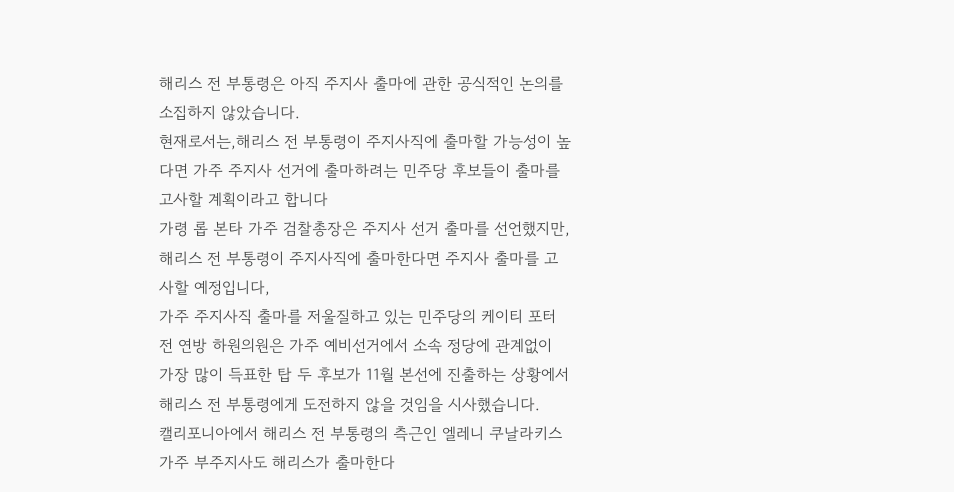해리스 전 부통령은 아직 주지사 출마에 관한 공식적인 논의를 소집하지 않았습니다.
현재로서는,해리스 전 부통령이 주지사직에 출마할 가능성이 높다면 가주 주지사 선거에 출마하려는 민주당 후보들이 출마를 고사할 계획이라고 합니다
가령 롭 본타 가주 검찰총장은 주지사 선거 출마를 선언했지만, 해리스 전 부통령이 주지사직에 출마한다면 주지사 출마를 고사할 예정입니다,
가주 주지사직 출마를 저울질하고 있는 민주당의 케이티 포터 전 연방 하원의원은 가주 예비선거에서 소속 정당에 관계없이 가장 많이 득표한 탑 두 후보가 11월 본선에 진출하는 상황에서 해리스 전 부통령에게 도전하지 않을 것임을 시사했습니다.
캘리포니아에서 해리스 전 부통령의 측근인 엘레니 쿠날라키스 가주 부주지사도 해리스가 출마한다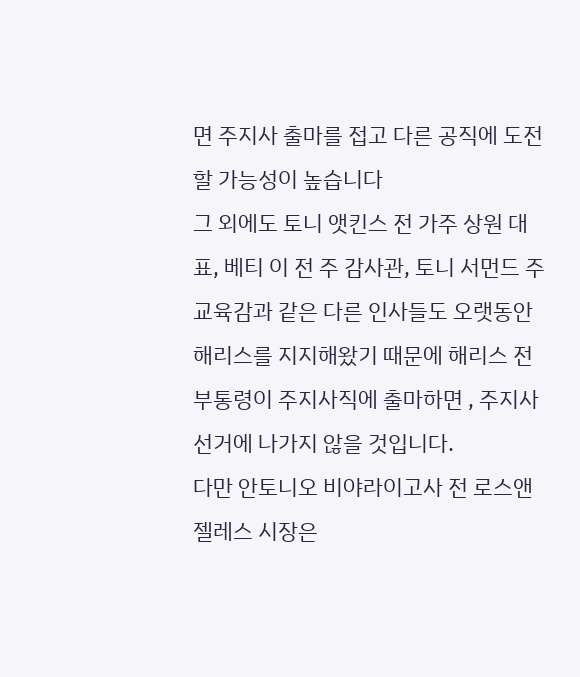면 주지사 출마를 접고 다른 공직에 도전할 가능성이 높습니다
그 외에도 토니 앳킨스 전 가주 상원 대표, 베티 이 전 주 감사관, 토니 서먼드 주 교육감과 같은 다른 인사들도 오랫동안 해리스를 지지해왔기 때문에 해리스 전 부통령이 주지사직에 출마하면 , 주지사 선거에 나가지 않을 것입니다.
다만 안토니오 비야라이고사 전 로스앤젤레스 시장은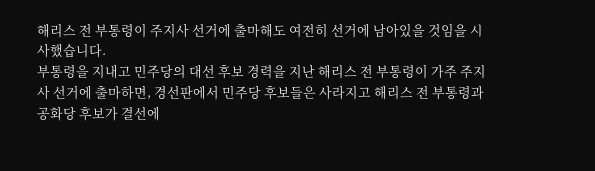해리스 전 부통령이 주지사 선거에 출마해도 여전히 선거에 남아있을 것임을 시사했습니다.
부통령을 지내고 민주당의 대선 후보 경력을 지난 해리스 전 부통령이 가주 주지사 선거에 출마하면, 경선판에서 민주당 후보들은 사라지고 해리스 전 부통령과 공화당 후보가 결선에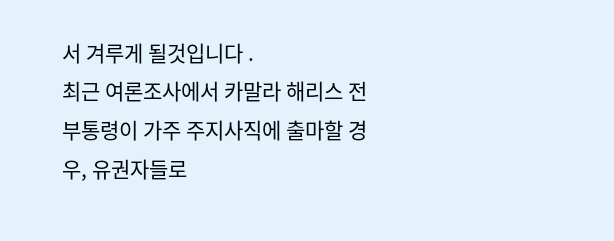서 겨루게 될것입니다 .
최근 여론조사에서 카말라 해리스 전 부통령이 가주 주지사직에 출마할 경우, 유권자들로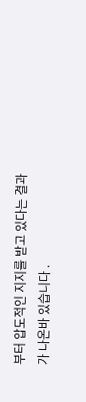부터 압도적인 지지를 받고 있다는 결과가 나온바 있습니다 .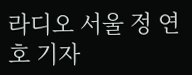라디오 서울 정 연호 기자